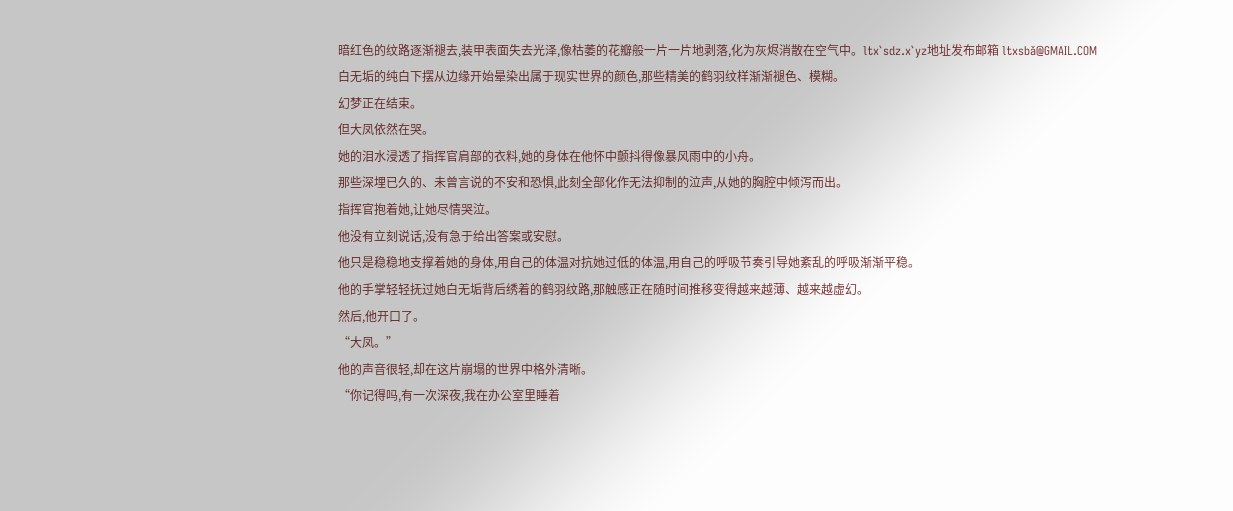暗红色的纹路逐渐褪去,装甲表面失去光泽,像枯萎的花瓣般一片一片地剥落,化为灰烬消散在空气中。ltx`sdz.x`yz地址发布邮箱 ltxsbǎ@GMAIL.COM
白无垢的纯白下摆从边缘开始晕染出属于现实世界的颜色,那些精美的鹤羽纹样渐渐褪色、模糊。
幻梦正在结束。
但大凤依然在哭。
她的泪水浸透了指挥官肩部的衣料,她的身体在他怀中颤抖得像暴风雨中的小舟。
那些深埋已久的、未曾言说的不安和恐惧,此刻全部化作无法抑制的泣声,从她的胸腔中倾泻而出。
指挥官抱着她,让她尽情哭泣。
他没有立刻说话,没有急于给出答案或安慰。
他只是稳稳地支撑着她的身体,用自己的体温对抗她过低的体温,用自己的呼吸节奏引导她紊乱的呼吸渐渐平稳。
他的手掌轻轻抚过她白无垢背后绣着的鹤羽纹路,那触感正在随时间推移变得越来越薄、越来越虚幻。
然后,他开口了。
“大凤。”
他的声音很轻,却在这片崩塌的世界中格外清晰。
“你记得吗,有一次深夜,我在办公室里睡着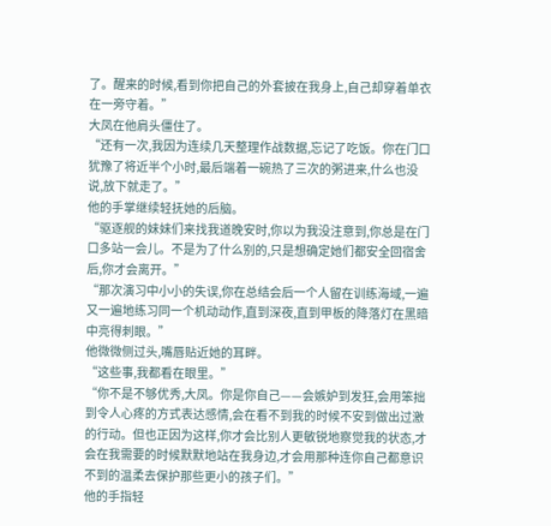了。醒来的时候,看到你把自己的外套披在我身上,自己却穿着单衣在一旁守着。”
大凤在他肩头僵住了。
“还有一次,我因为连续几天整理作战数据,忘记了吃饭。你在门口犹豫了将近半个小时,最后端着一碗热了三次的粥进来,什么也没说,放下就走了。”
他的手掌继续轻抚她的后脑。
“驱逐舰的妹妹们来找我道晚安时,你以为我没注意到,你总是在门口多站一会儿。不是为了什么别的,只是想确定她们都安全回宿舍后,你才会离开。”
“那次演习中小小的失误,你在总结会后一个人留在训练海域,一遍又一遍地练习同一个机动动作,直到深夜,直到甲板的降落灯在黑暗中亮得刺眼。”
他微微侧过头,嘴唇贴近她的耳畔。
“这些事,我都看在眼里。”
“你不是不够优秀,大凤。你是你自己——会嫉妒到发狂,会用笨拙到令人心疼的方式表达感情,会在看不到我的时候不安到做出过激的行动。但也正因为这样,你才会比别人更敏锐地察觉我的状态,才会在我需要的时候默默地站在我身边,才会用那种连你自己都意识不到的温柔去保护那些更小的孩子们。”
他的手指轻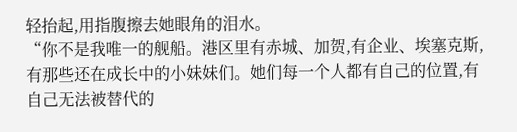轻抬起,用指腹擦去她眼角的泪水。
“你不是我唯一的舰船。港区里有赤城、加贺,有企业、埃塞克斯,有那些还在成长中的小妹妹们。她们每一个人都有自己的位置,有自己无法被替代的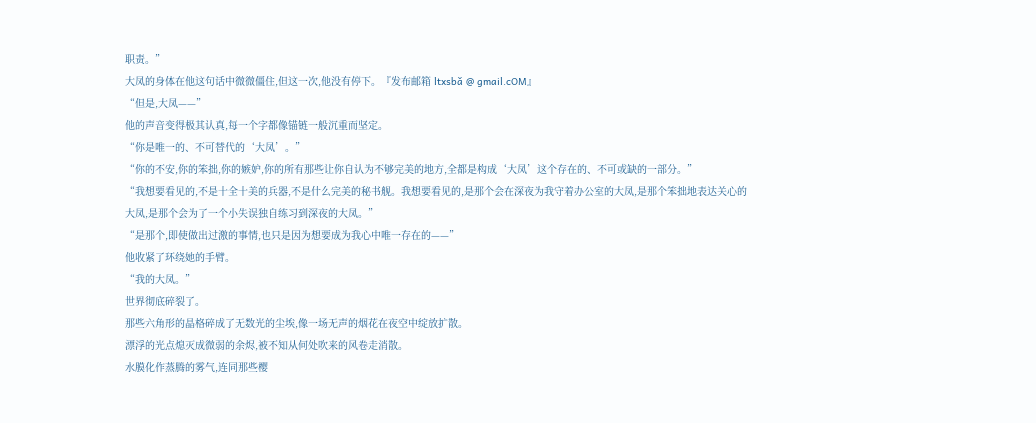职责。”
大凤的身体在他这句话中微微僵住,但这一次,他没有停下。『发布邮箱 ltxsbǎ @ gmail.cOM』
“但是,大凤——”
他的声音变得极其认真,每一个字都像锚链一般沉重而坚定。
“你是唯一的、不可替代的‘大凤’。”
“你的不安,你的笨拙,你的嫉妒,你的所有那些让你自认为不够完美的地方,全都是构成‘大凤’这个存在的、不可或缺的一部分。”
“我想要看见的,不是十全十美的兵器,不是什么完美的秘书舰。我想要看见的,是那个会在深夜为我守着办公室的大凤,是那个笨拙地表达关心的大凤,是那个会为了一个小失误独自练习到深夜的大凤。”
“是那个,即使做出过激的事情,也只是因为想要成为我心中唯一存在的——”
他收紧了环绕她的手臂。
“我的大凤。”
世界彻底碎裂了。
那些六角形的晶格碎成了无数光的尘埃,像一场无声的烟花在夜空中绽放扩散。
漂浮的光点熄灭成微弱的余烬,被不知从何处吹来的风卷走消散。
水膜化作蒸腾的雾气,连同那些樱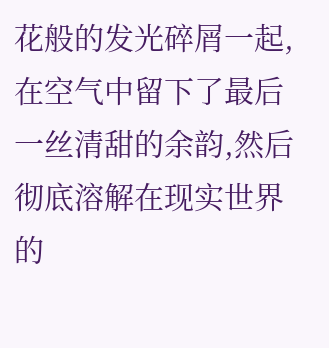花般的发光碎屑一起,在空气中留下了最后一丝清甜的余韵,然后彻底溶解在现实世界的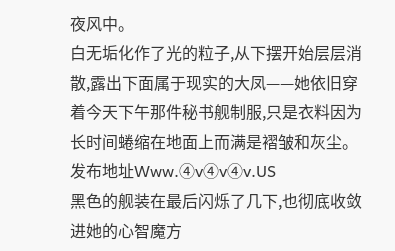夜风中。
白无垢化作了光的粒子,从下摆开始层层消散,露出下面属于现实的大凤——她依旧穿着今天下午那件秘书舰制服,只是衣料因为长时间蜷缩在地面上而满是褶皱和灰尘。发布地址Www.④v④v④v.US
黑色的舰装在最后闪烁了几下,也彻底收敛进她的心智魔方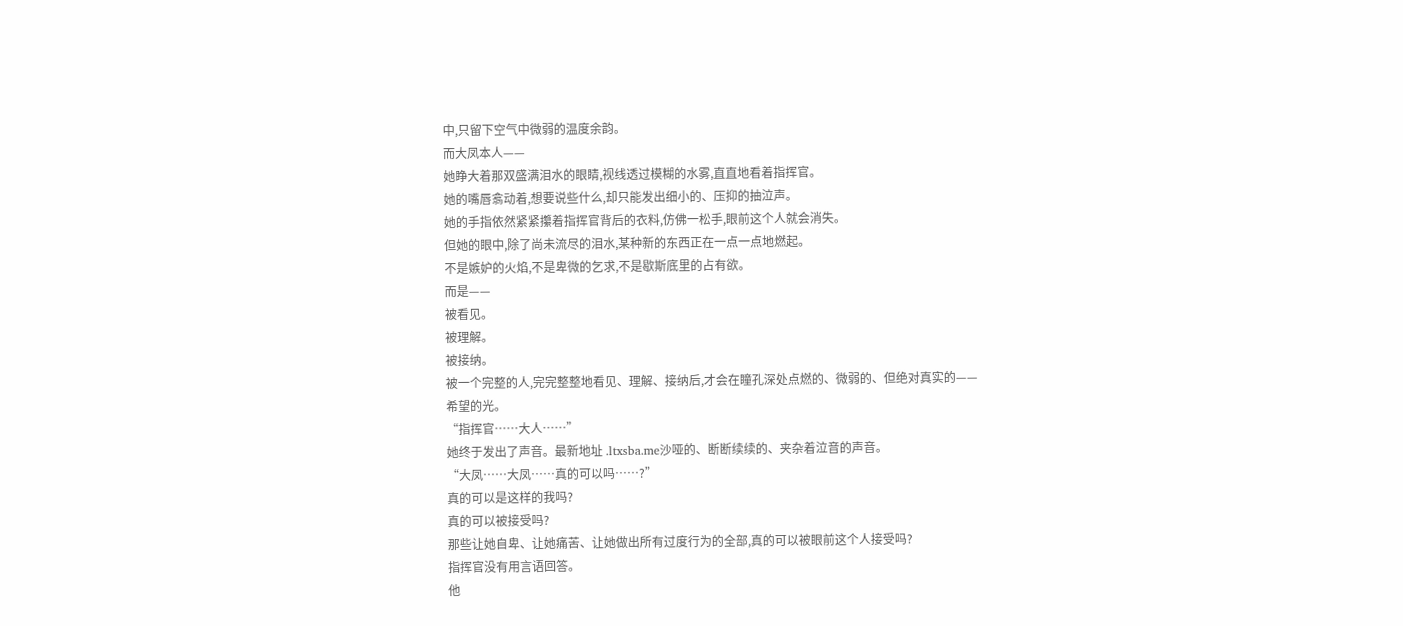中,只留下空气中微弱的温度余韵。
而大凤本人——
她睁大着那双盛满泪水的眼睛,视线透过模糊的水雾,直直地看着指挥官。
她的嘴唇翕动着,想要说些什么,却只能发出细小的、压抑的抽泣声。
她的手指依然紧紧攥着指挥官背后的衣料,仿佛一松手,眼前这个人就会消失。
但她的眼中,除了尚未流尽的泪水,某种新的东西正在一点一点地燃起。
不是嫉妒的火焰,不是卑微的乞求,不是歇斯底里的占有欲。
而是——
被看见。
被理解。
被接纳。
被一个完整的人,完完整整地看见、理解、接纳后,才会在瞳孔深处点燃的、微弱的、但绝对真实的——
希望的光。
“指挥官……大人……”
她终于发出了声音。最新地址 .ltxsba.me沙哑的、断断续续的、夹杂着泣音的声音。
“大凤……大凤……真的可以吗……?”
真的可以是这样的我吗?
真的可以被接受吗?
那些让她自卑、让她痛苦、让她做出所有过度行为的全部,真的可以被眼前这个人接受吗?
指挥官没有用言语回答。
他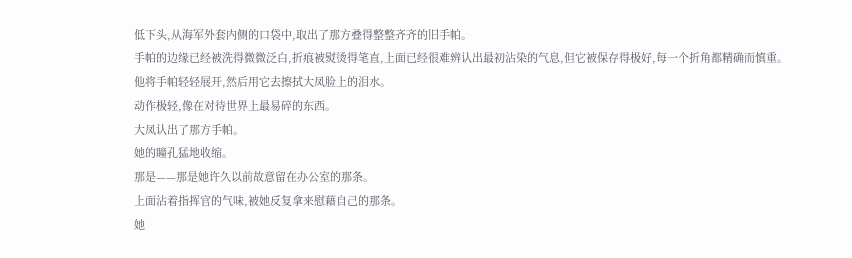低下头,从海军外套内侧的口袋中,取出了那方叠得整整齐齐的旧手帕。
手帕的边缘已经被洗得微微泛白,折痕被熨烫得笔直,上面已经很难辨认出最初沾染的气息,但它被保存得极好,每一个折角都精确而慎重。
他将手帕轻轻展开,然后用它去擦拭大凤脸上的泪水。
动作极轻,像在对待世界上最易碎的东西。
大凤认出了那方手帕。
她的瞳孔猛地收缩。
那是——那是她许久以前故意留在办公室的那条。
上面沾着指挥官的气味,被她反复拿来慰藉自己的那条。
她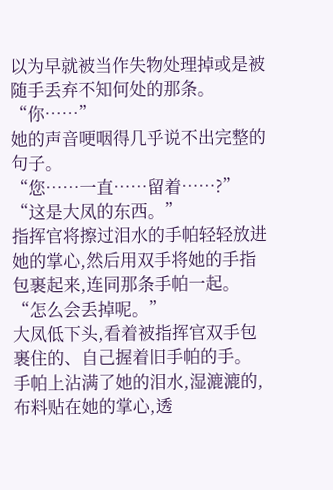以为早就被当作失物处理掉或是被随手丢弃不知何处的那条。
“你……”
她的声音哽咽得几乎说不出完整的句子。
“您……一直……留着……?”
“这是大凤的东西。”
指挥官将擦过泪水的手帕轻轻放进她的掌心,然后用双手将她的手指包裹起来,连同那条手帕一起。
“怎么会丢掉呢。”
大凤低下头,看着被指挥官双手包裹住的、自己握着旧手帕的手。
手帕上沾满了她的泪水,湿漉漉的,布料贴在她的掌心,透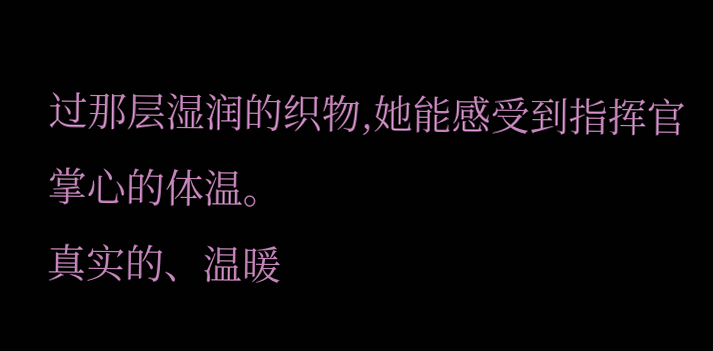过那层湿润的织物,她能感受到指挥官掌心的体温。
真实的、温暖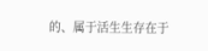的、属于活生生存在于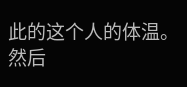此的这个人的体温。
然后